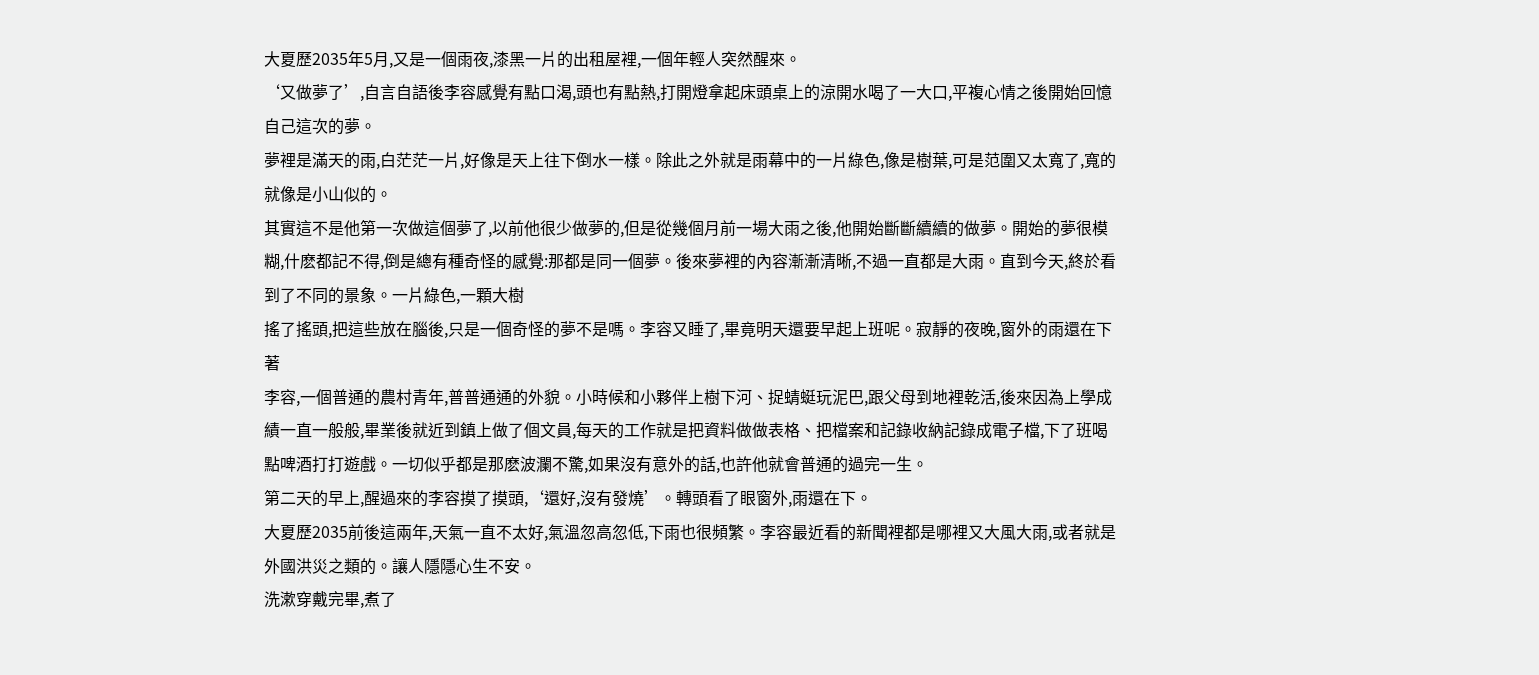大夏歷2035年5月,又是一個雨夜,漆黑一片的出租屋裡,一個年輕人突然醒來。
‘又做夢了’,自言自語後李容感覺有點口渴,頭也有點熱,打開燈拿起床頭桌上的涼開水喝了一大口,平複心情之後開始回憶自己這次的夢。
夢裡是滿天的雨,白茫茫一片,好像是天上往下倒水一樣。除此之外就是雨幕中的一片綠色,像是樹葉,可是范圍又太寬了,寬的就像是小山似的。
其實這不是他第一次做這個夢了,以前他很少做夢的,但是從幾個月前一場大雨之後,他開始斷斷續續的做夢。開始的夢很模糊,什麽都記不得,倒是總有種奇怪的感覺:那都是同一個夢。後來夢裡的內容漸漸清晰,不過一直都是大雨。直到今天,終於看到了不同的景象。一片綠色,一顆大樹
搖了搖頭,把這些放在腦後,只是一個奇怪的夢不是嗎。李容又睡了,畢竟明天還要早起上班呢。寂靜的夜晚,窗外的雨還在下著
李容,一個普通的農村青年,普普通通的外貌。小時候和小夥伴上樹下河、捉蜻蜓玩泥巴,跟父母到地裡乾活,後來因為上學成績一直一般般,畢業後就近到鎮上做了個文員,每天的工作就是把資料做做表格、把檔案和記錄收納記錄成電子檔,下了班喝點啤酒打打遊戲。一切似乎都是那麽波瀾不驚,如果沒有意外的話,也許他就會普通的過完一生。
第二天的早上,醒過來的李容摸了摸頭,‘還好,沒有發燒’。轉頭看了眼窗外,雨還在下。
大夏歷2035前後這兩年,天氣一直不太好,氣溫忽高忽低,下雨也很頻繁。李容最近看的新聞裡都是哪裡又大風大雨,或者就是外國洪災之類的。讓人隱隱心生不安。
洗漱穿戴完畢,煮了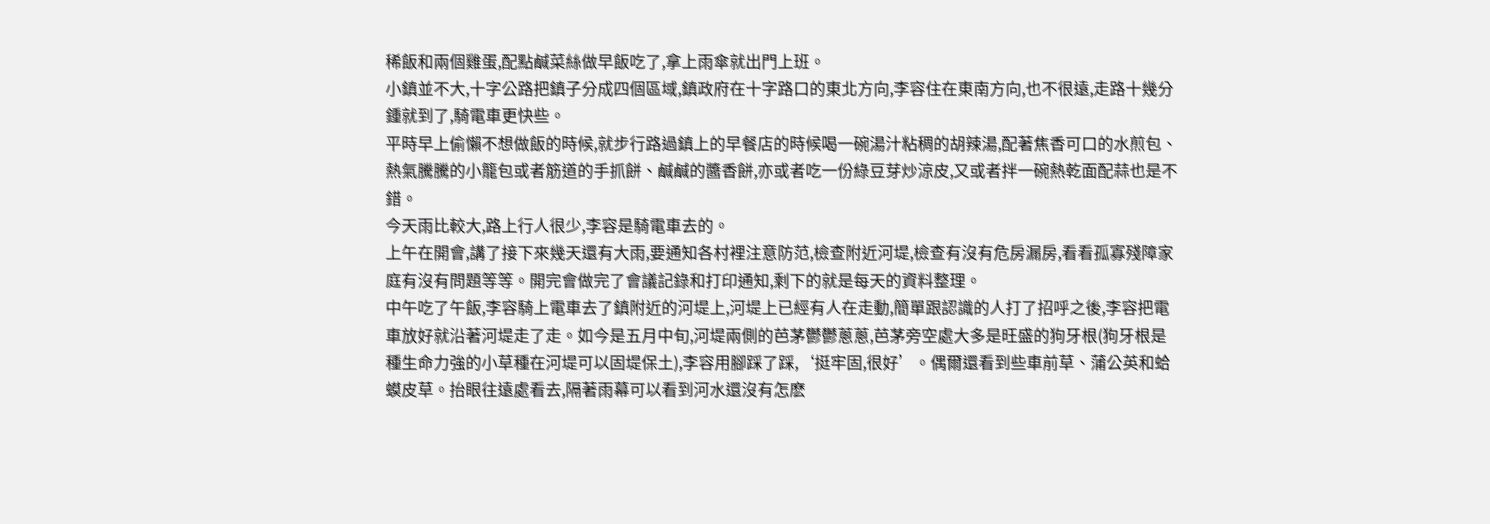稀飯和兩個雞蛋,配點鹹菜絲做早飯吃了,拿上雨傘就出門上班。
小鎮並不大,十字公路把鎮子分成四個區域,鎮政府在十字路口的東北方向,李容住在東南方向,也不很遠,走路十幾分鍾就到了,騎電車更快些。
平時早上偷懶不想做飯的時候,就步行路過鎮上的早餐店的時候喝一碗湯汁粘稠的胡辣湯,配著焦香可口的水煎包、熱氣騰騰的小籠包或者筋道的手抓餅、鹹鹹的醬香餅,亦或者吃一份綠豆芽炒涼皮,又或者拌一碗熱乾面配蒜也是不錯。
今天雨比較大,路上行人很少,李容是騎電車去的。
上午在開會,講了接下來幾天還有大雨,要通知各村裡注意防范,檢查附近河堤,檢查有沒有危房漏房,看看孤寡殘障家庭有沒有問題等等。開完會做完了會議記錄和打印通知,剩下的就是每天的資料整理。
中午吃了午飯,李容騎上電車去了鎮附近的河堤上,河堤上已經有人在走動,簡單跟認識的人打了招呼之後,李容把電車放好就沿著河堤走了走。如今是五月中旬,河堤兩側的芭茅鬱鬱蔥蔥,芭茅旁空處大多是旺盛的狗牙根(狗牙根是種生命力強的小草種在河堤可以固堤保土),李容用腳踩了踩,‘挺牢固,很好’。偶爾還看到些車前草、蒲公英和蛤蟆皮草。抬眼往遠處看去,隔著雨幕可以看到河水還沒有怎麽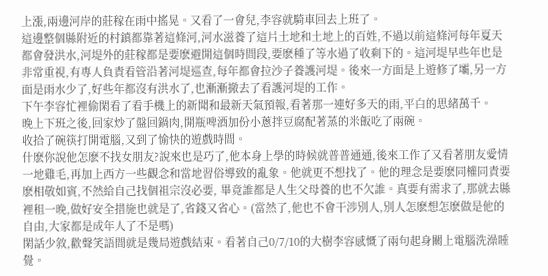上漲,兩邊河岸的莊稼在雨中搖晃。又看了一會兒,李容就騎車回去上班了。
這邊整個縣附近的村鎮都靠著這條河,河水滋養了這片土地和土地上的百姓,不過以前這條河每年夏天都會發洪水,河堤外的莊稼都是要麽避開這個時間段,要麽種了等水過了收剩下的。這河堤早些年也是非常重視,有專人負責看管沿著河堤巡查,每年都會拉沙子養護河堤。後來一方面是上遊修了壩,另一方面是雨水少了,好些年都沒有洪水了,也漸漸撤去了看護河堤的工作。
下午李容忙裡偷閑看了看手機上的新聞和最新天氣預報,看著那一連好多天的雨,平白的思緒萬千。
晚上下班之後,回家炒了盤回鍋肉,開瓶啤酒加份小蔥拌豆腐配著蒸的米飯吃了兩碗。
收拾了碗筷打開電腦,又到了愉快的遊戲時間。
什麽你說他怎麽不找女朋友?說來也是巧了,他本身上學的時候就普普通通,後來工作了又看著朋友愛情一地雞毛,再加上西方一些觀念和當地習俗導致的亂象。他就更不想找了。他的理念是要麽同權同責要麽相敬如賓,不然給自己找個祖宗沒必要, 畢竟誰都是人生父母養的也不欠誰。真要有需求了,那就去縣裡租一晚,做好安全措施也就是了,省錢又省心。(當然了,他也不會干涉別人,別人怎麽想怎麽做是他的自由,大家都是成年人了不是嗎)
閑話少敘,歡聲笑語間就是幾局遊戲結束。看著自己0/7/10的大樹李容感慨了兩句起身關上電腦洗澡睡覺。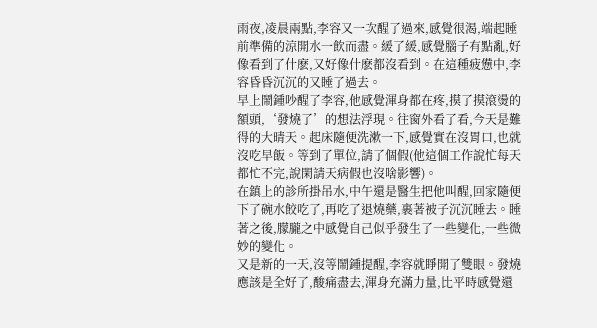雨夜,凌晨兩點,李容又一次醒了過來,感覺很渴,端起睡前準備的涼開水一飲而盡。緩了緩,感覺腦子有點亂,好像看到了什麽,又好像什麽都沒看到。在這種疲憊中,李容昏昏沉沉的又睡了過去。
早上鬧鍾吵醒了李容,他感覺渾身都在疼,摸了摸滾燙的額頭,‘發燒了’的想法浮現。往窗外看了看,今天是難得的大晴天。起床隨便洗漱一下,感覺實在沒胃口,也就沒吃早飯。等到了單位,請了個假(他這個工作說忙每天都忙不完,說閑請天病假也沒啥影響)。
在鎮上的診所掛吊水,中午還是醫生把他叫醒,回家隨便下了碗水餃吃了,再吃了退燒藥,裹著被子沉沉睡去。睡著之後,朦朧之中感覺自己似乎發生了一些變化,一些微妙的變化。
又是新的一天,沒等鬧鍾提醒,李容就睜開了雙眼。發燒應該是全好了,酸痛盡去,渾身充滿力量,比平時感覺還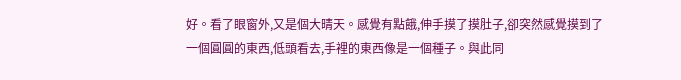好。看了眼窗外,又是個大晴天。感覺有點餓,伸手摸了摸肚子,卻突然感覺摸到了一個圓圓的東西,低頭看去,手裡的東西像是一個種子。與此同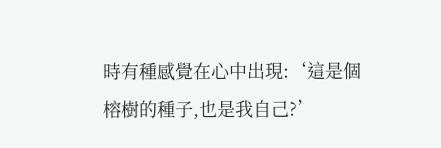時有種感覺在心中出現:‘這是個榕樹的種子,也是我自己?’